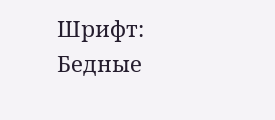Шрифт:
Бедные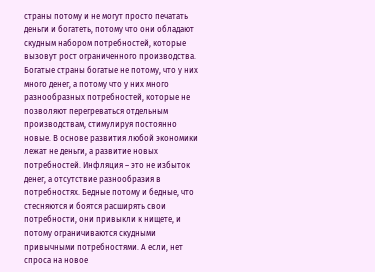страны потому и не могут просто печатать деньги и богатеть, потому что они обладают скудным набором потребностей, которые вызовут рост ограниченного производства. Богатые страны богатые не потому, что у них много денег, а потому что у них много разнообразных потребностей, которые не позволяют перегреваться отдельным производствам, стимулируя постоянно новые. В основе развития любой экономики лежат не деньги, а развитие новых потребностей. Инфляция – это не избыток денег, а отсутствие разнообразия в потребностях. Бедные потому и бедные, что стесняются и боятся расширять свои потребности, они привыкли к нищете, и потому ограничиваются скудными привычными потребностями. А если, нет спроса на новое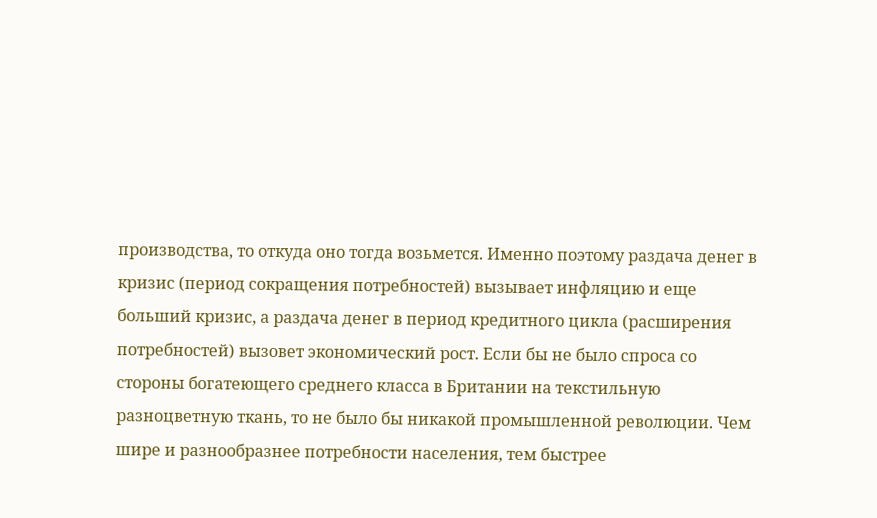производства, то откуда оно тогда возьмется. Именно поэтому раздача денег в кризис (период сокращения потребностей) вызывает инфляцию и еще больший кризис, а раздача денег в период кредитного цикла (расширения потребностей) вызовет экономический рост. Если бы не было спроса со стороны богатеющего среднего класса в Британии на текстильную разноцветную ткань, то не было бы никакой промышленной революции. Чем шире и разнообразнее потребности населения, тем быстрее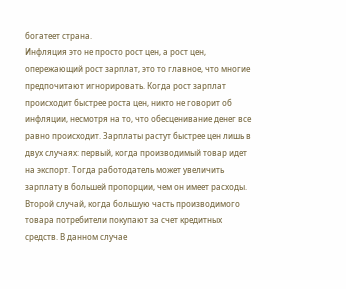богатеет страна.
Инфляция это не просто рост цен, а рост цен, опережающий рост зарплат, это то главное, что многие предпочитают игнорировать. Когда рост зарплат происходит быстрее роста цен, никто не говорит об инфляции, несмотря на то, что обесценивание денег все равно происходит. Зарплаты растут быстрее цен лишь в двух случаях: первый, когда производимый товар идет на экспорт. Тогда работодатель может увеличить зарплату в большей пропорции, чем он имеет расходы. Второй случай, когда большую часть производимого товара потребители покупают за счет кредитных средств. В данном случае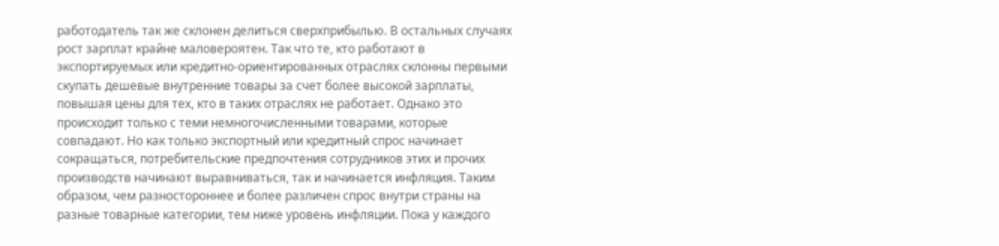работодатель так же склонен делиться сверхприбылью. В остальных случаях рост зарплат крайне маловероятен. Так что те, кто работают в экспортируемых или кредитно-ориентированных отраслях склонны первыми скупать дешевые внутренние товары за счет более высокой зарплаты, повышая цены для тех, кто в таких отраслях не работает. Однако это происходит только с теми немногочисленными товарами, которые совпадают. Но как только экспортный или кредитный спрос начинает сокращаться, потребительские предпочтения сотрудников этих и прочих производств начинают выравниваться, так и начинается инфляция. Таким образом, чем разностороннее и более различен спрос внутри страны на разные товарные категории, тем ниже уровень инфляции. Пока у каждого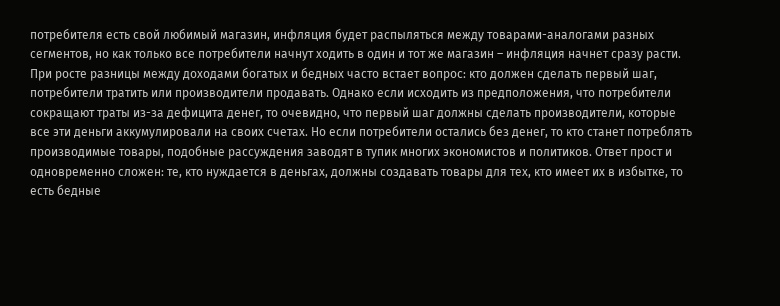потребителя есть свой любимый магазин, инфляция будет распыляться между товарами-аналогами разных сегментов, но как только все потребители начнут ходить в один и тот же магазин – инфляция начнет сразу расти.
При росте разницы между доходами богатых и бедных часто встает вопрос: кто должен сделать первый шаг, потребители тратить или производители продавать. Однако если исходить из предположения, что потребители сокращают траты из-за дефицита денег, то очевидно, что первый шаг должны сделать производители, которые все эти деньги аккумулировали на своих счетах. Но если потребители остались без денег, то кто станет потреблять производимые товары, подобные рассуждения заводят в тупик многих экономистов и политиков. Ответ прост и одновременно сложен: те, кто нуждается в деньгах, должны создавать товары для тех, кто имеет их в избытке, то есть бедные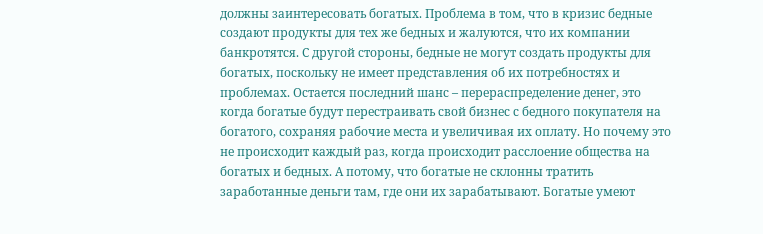должны заинтересовать богатых. Проблема в том, что в кризис бедные создают продукты для тех же бедных и жалуются, что их компании банкротятся. С другой стороны, бедные не могут создать продукты для богатых, поскольку не имеет представления об их потребностях и проблемах. Остается последний шанс – перераспределение денег, это когда богатые будут перестраивать свой бизнес с бедного покупателя на богатого, сохраняя рабочие места и увеличивая их оплату. Но почему это не происходит каждый раз, когда происходит расслоение общества на богатых и бедных. А потому, что богатые не склонны тратить заработанные деньги там, где они их зарабатывают. Богатые умеют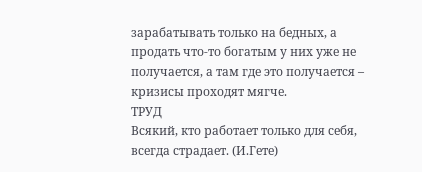зарабатывать только на бедных, а продать что-то богатым у них уже не получается, а там где это получается – кризисы проходят мягче.
ТРУД
Всякий, кто работает только для себя, всегда страдает. (И.Гете)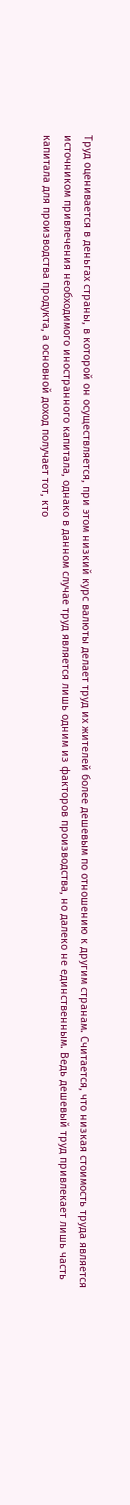Труд оценивается в деньгах страны, в которой он осуществляется, при этом низкий курс валюты делает труд их жителей более дешевым по отношению к другим странам. Считается, что низкая стоимость труда является источником привлечения необходимого иностранного капитала, однако в данном случае труд является лишь одним из факторов производства, но далеко не единственным. Ведь дешевый труд привлекает лишь часть капитала для производства продукта, а основной доход получает тот, кто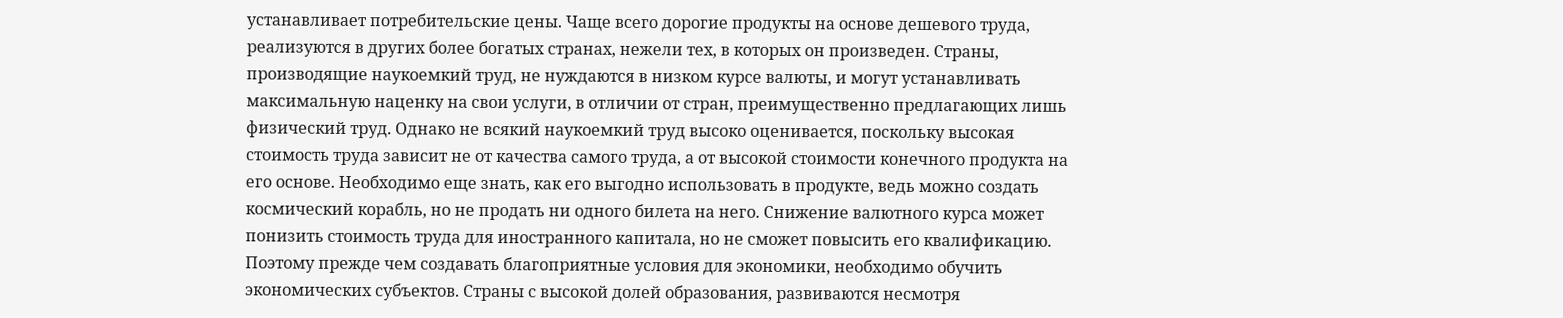устанавливает потребительские цены. Чаще всего дорогие продукты на основе дешевого труда, реализуются в других более богатых странах, нежели тех, в которых он произведен. Страны, производящие наукоемкий труд, не нуждаются в низком курсе валюты, и могут устанавливать максимальную наценку на свои услуги, в отличии от стран, преимущественно предлагающих лишь физический труд. Однако не всякий наукоемкий труд высоко оценивается, поскольку высокая стоимость труда зависит не от качества самого труда, а от высокой стоимости конечного продукта на его основе. Необходимо еще знать, как его выгодно использовать в продукте, ведь можно создать космический корабль, но не продать ни одного билета на него. Снижение валютного курса может понизить стоимость труда для иностранного капитала, но не сможет повысить его квалификацию. Поэтому прежде чем создавать благоприятные условия для экономики, необходимо обучить экономических субъектов. Страны с высокой долей образования, развиваются несмотря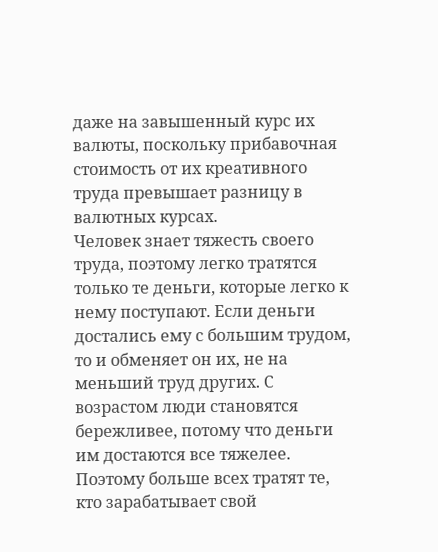даже на завышенный курс их валюты, поскольку прибавочная стоимость от их креативного труда превышает разницу в валютных курсах.
Человек знает тяжесть своего труда, поэтому легко тратятся только те деньги, которые легко к нему поступают. Если деньги достались ему с большим трудом, то и обменяет он их, не на меньший труд других. С возрастом люди становятся бережливее, потому что деньги им достаются все тяжелее. Поэтому больше всех тратят те, кто зарабатывает свой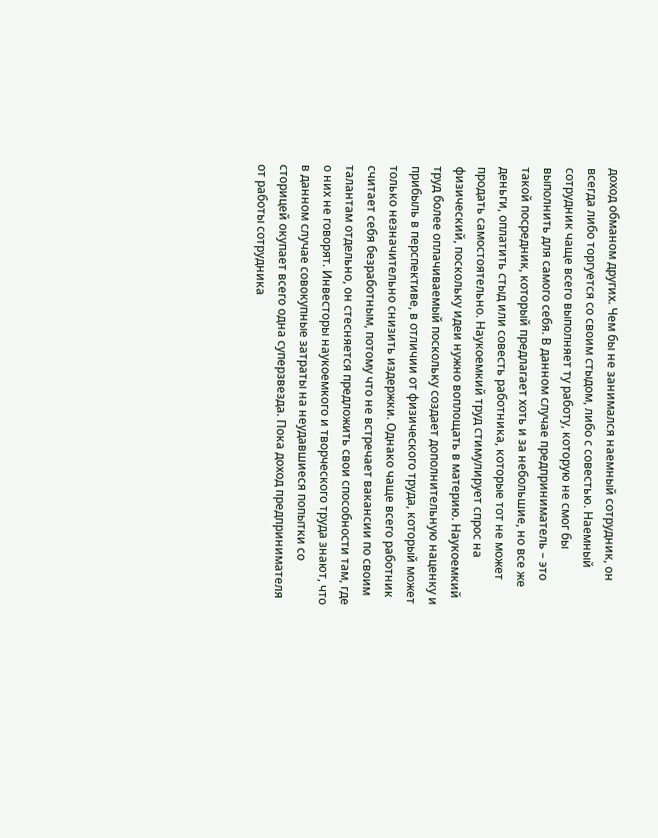доход обманом других. Чем бы не занимался наемный сотрудник, он всегда либо торгуется со своим стыдом, либо с совестью. Наемный сотрудник чаще всего выполняет ту работу, которую не смог бы выполнить для самого себя. В данном случае предприниматель – это такой посредник, который предлагает хоть и за небольшие, но все же деньги, оплатить стыд или совесть работника, которые тот не может продать самостоятельно. Наукоемкий труд стимулирует спрос на физический, поскольку идеи нужно воплощать в материю. Наукоемкий труд более оплачиваемый поскольку создает дополнительную наценку и прибыль в перспективе, в отличии от физического труда, который может только незначительно снизить издержки. Однако чаще всего работник считает себя безработным, потому что не встречает вакансии по своим талантам отдельно, он стесняется предложить свои способности там, где о них не говорят. Инвесторы наукоемкого и творческого труда знают, что в данном случае совокупные затраты на неудавшиеся попытки со сторицей окупает всего одна суперзвезда. Пока доход предпринимателя от работы сотрудника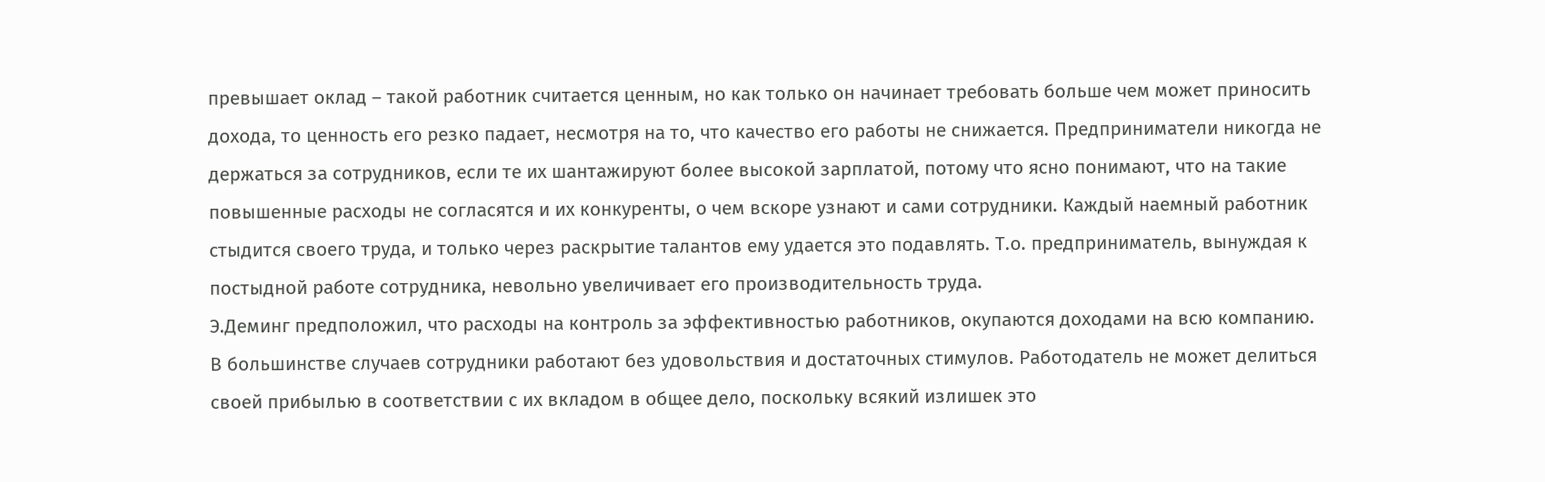превышает оклад – такой работник считается ценным, но как только он начинает требовать больше чем может приносить дохода, то ценность его резко падает, несмотря на то, что качество его работы не снижается. Предприниматели никогда не держаться за сотрудников, если те их шантажируют более высокой зарплатой, потому что ясно понимают, что на такие повышенные расходы не согласятся и их конкуренты, о чем вскоре узнают и сами сотрудники. Каждый наемный работник стыдится своего труда, и только через раскрытие талантов ему удается это подавлять. Т.о. предприниматель, вынуждая к постыдной работе сотрудника, невольно увеличивает его производительность труда.
Э.Деминг предположил, что расходы на контроль за эффективностью работников, окупаются доходами на всю компанию. В большинстве случаев сотрудники работают без удовольствия и достаточных стимулов. Работодатель не может делиться своей прибылью в соответствии с их вкладом в общее дело, поскольку всякий излишек это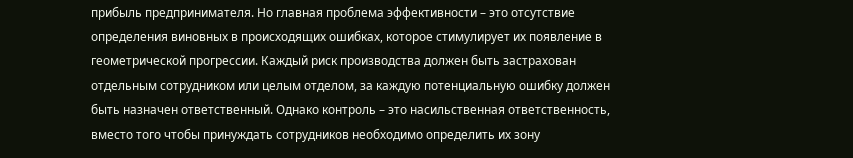прибыль предпринимателя. Но главная проблема эффективности – это отсутствие определения виновных в происходящих ошибках, которое стимулирует их появление в геометрической прогрессии. Каждый риск производства должен быть застрахован отдельным сотрудником или целым отделом, за каждую потенциальную ошибку должен быть назначен ответственный. Однако контроль – это насильственная ответственность, вместо того чтобы принуждать сотрудников необходимо определить их зону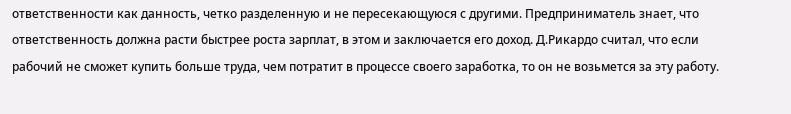ответственности как данность, четко разделенную и не пересекающуюся с другими. Предприниматель знает, что ответственность должна расти быстрее роста зарплат, в этом и заключается его доход. Д.Рикардо считал, что если рабочий не сможет купить больше труда, чем потратит в процессе своего заработка, то он не возьмется за эту работу.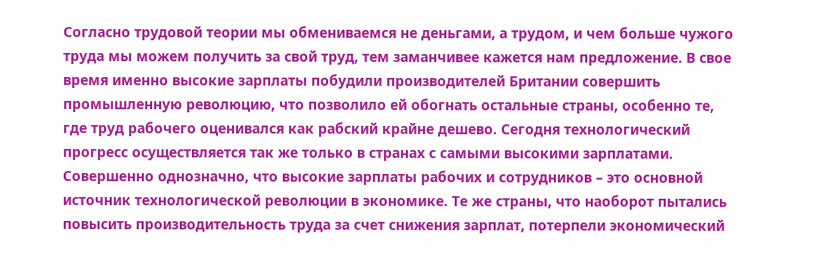Согласно трудовой теории мы обмениваемся не деньгами, а трудом, и чем больше чужого труда мы можем получить за свой труд, тем заманчивее кажется нам предложение. В свое время именно высокие зарплаты побудили производителей Британии совершить промышленную революцию, что позволило ей обогнать остальные страны, особенно те, где труд рабочего оценивался как рабский крайне дешево. Сегодня технологический прогресс осуществляется так же только в странах с самыми высокими зарплатами. Совершенно однозначно, что высокие зарплаты рабочих и сотрудников – это основной источник технологической революции в экономике. Те же страны, что наоборот пытались повысить производительность труда за счет снижения зарплат, потерпели экономический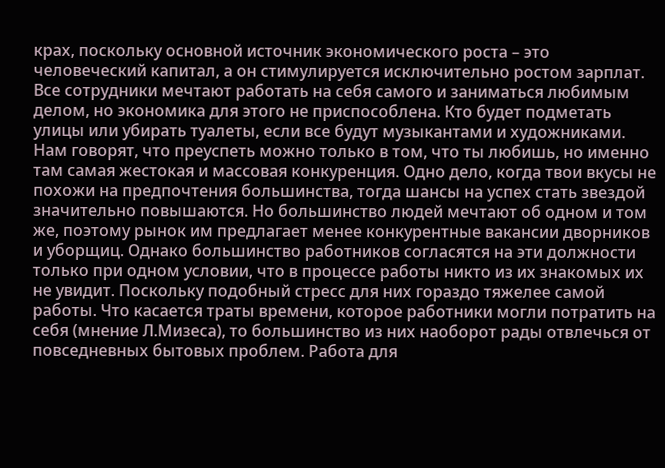крах, поскольку основной источник экономического роста – это человеческий капитал, а он стимулируется исключительно ростом зарплат.
Все сотрудники мечтают работать на себя самого и заниматься любимым делом, но экономика для этого не приспособлена. Кто будет подметать улицы или убирать туалеты, если все будут музыкантами и художниками. Нам говорят, что преуспеть можно только в том, что ты любишь, но именно там самая жестокая и массовая конкуренция. Одно дело, когда твои вкусы не похожи на предпочтения большинства, тогда шансы на успех стать звездой значительно повышаются. Но большинство людей мечтают об одном и том же, поэтому рынок им предлагает менее конкурентные вакансии дворников и уборщиц. Однако большинство работников согласятся на эти должности только при одном условии, что в процессе работы никто из их знакомых их не увидит. Поскольку подобный стресс для них гораздо тяжелее самой работы. Что касается траты времени, которое работники могли потратить на себя (мнение Л.Мизеса), то большинство из них наоборот рады отвлечься от повседневных бытовых проблем. Работа для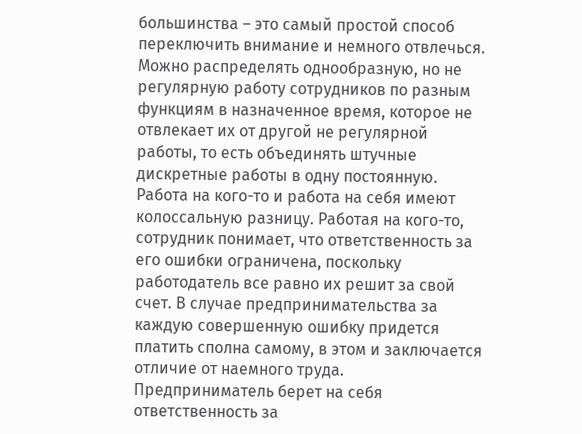большинства – это самый простой способ переключить внимание и немного отвлечься. Можно распределять однообразную, но не регулярную работу сотрудников по разным функциям в назначенное время, которое не отвлекает их от другой не регулярной работы, то есть объединять штучные дискретные работы в одну постоянную.
Работа на кого-то и работа на себя имеют колоссальную разницу. Работая на кого-то, сотрудник понимает, что ответственность за его ошибки ограничена, поскольку работодатель все равно их решит за свой счет. В случае предпринимательства за каждую совершенную ошибку придется платить сполна самому, в этом и заключается отличие от наемного труда. Предприниматель берет на себя ответственность за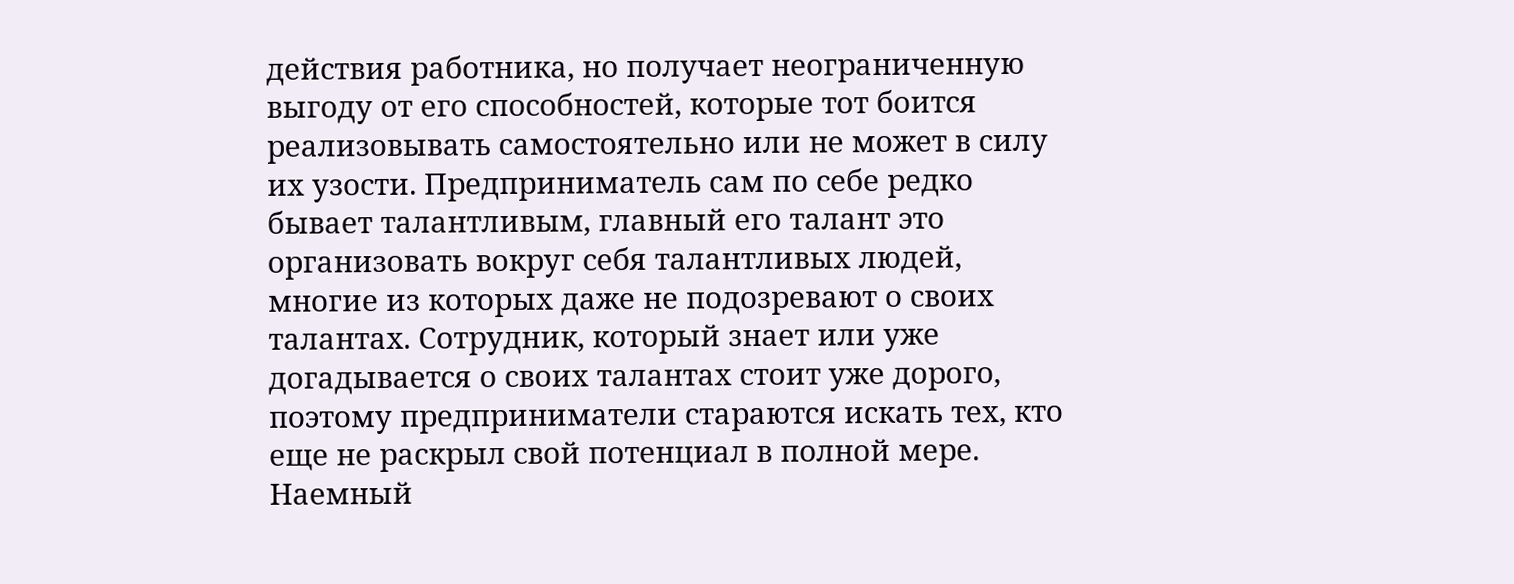действия работника, но получает неограниченную выгоду от его способностей, которые тот боится реализовывать самостоятельно или не может в силу их узости. Предприниматель сам по себе редко бывает талантливым, главный его талант это организовать вокруг себя талантливых людей, многие из которых даже не подозревают о своих талантах. Сотрудник, который знает или уже догадывается о своих талантах стоит уже дорого, поэтому предприниматели стараются искать тех, кто еще не раскрыл свой потенциал в полной мере. Наемный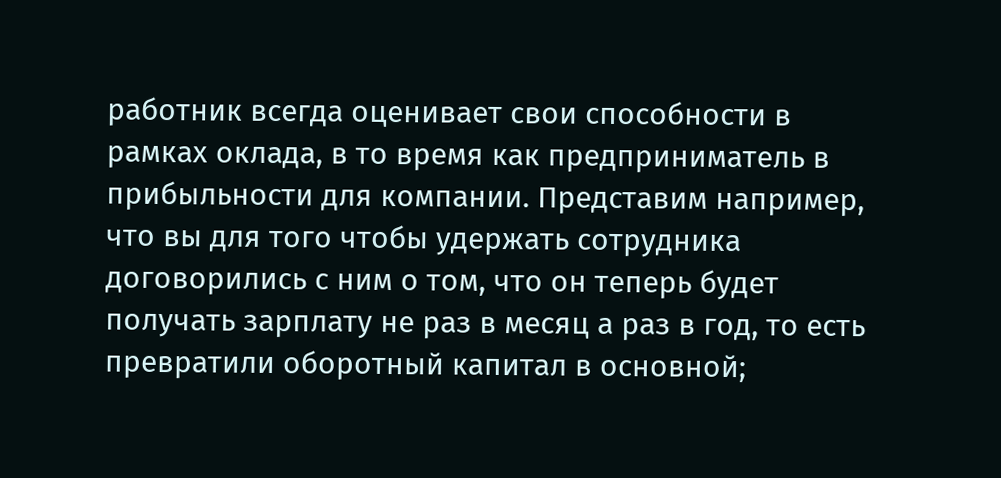работник всегда оценивает свои способности в рамках оклада, в то время как предприниматель в прибыльности для компании. Представим например, что вы для того чтобы удержать сотрудника договорились с ним о том, что он теперь будет получать зарплату не раз в месяц а раз в год, то есть превратили оборотный капитал в основной;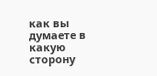как вы думаете в какую сторону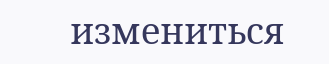измениться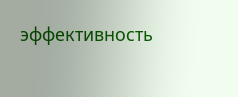эффективность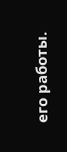его работы.